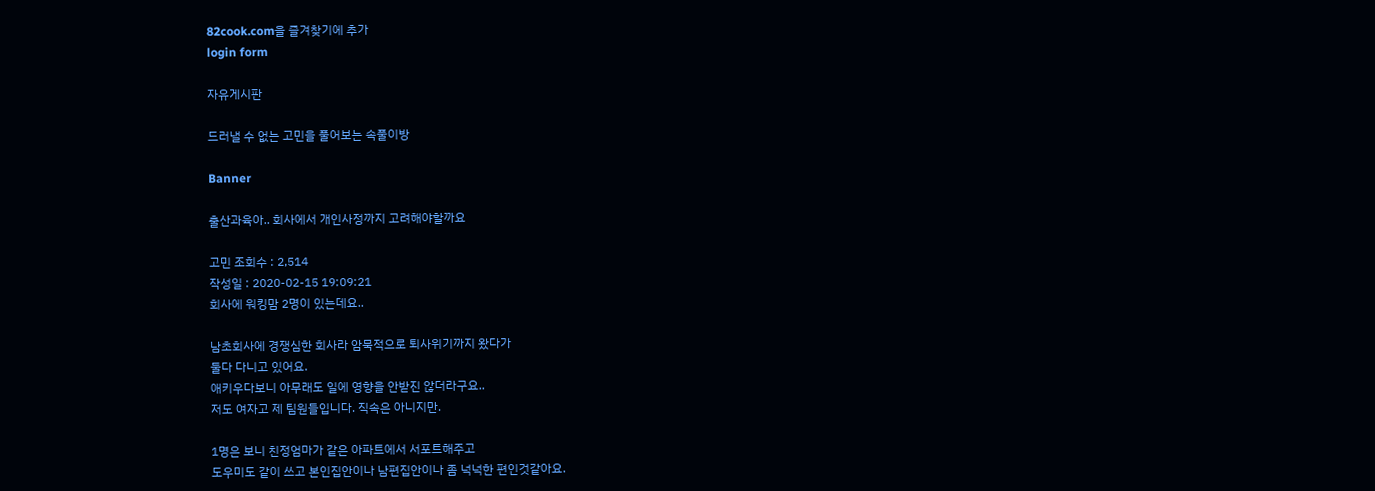82cook.com을 즐겨찾기에 추가
login form

자유게시판

드러낼 수 없는 고민을 풀어보는 속풀이방

Banner

출산과육아.. 회사에서 개인사정까지 고려해야할까요

고민 조회수 : 2,514
작성일 : 2020-02-15 19:09:21
회사에 워킹맘 2명이 있는데요..

남초회사에 경쟁심한 회사라 암묵적으로 퇴사위기까지 왔다가
둘다 다니고 있어요.
애키우다보니 아무래도 일에 영향을 안받진 않더라구요..
저도 여자고 제 팀원들입니다. 직속은 아니지만.

1명은 보니 친정엄마가 같은 아파트에서 서포트해주고
도우미도 같이 쓰고 본인집안이나 남편집안이나 좀 넉넉한 편인것같아요.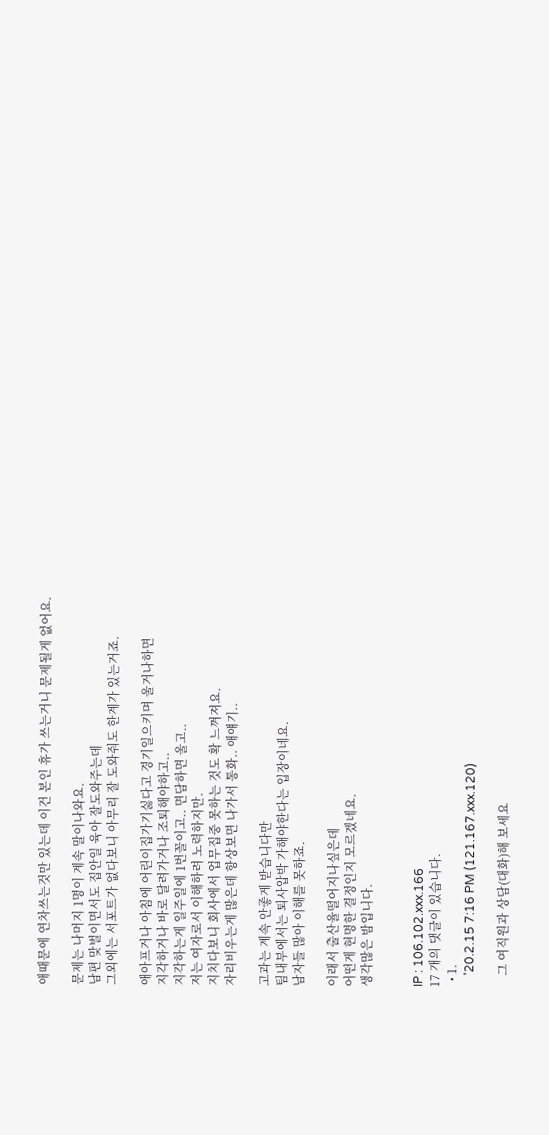애때문에 연차쓰는것만 있는데 이건 본인 휴가 쓰는거니 문제될게 없어요.

문제는 나머지 1명이 계속 말이나와요.
남편 맞벌이면서도 집안일 육아 잘도와주는데
그외에는 서포트가 없다보니 아무리 잘 도와줘도 한계가 있는거죠.

애아프거나 아침에 어린이집가기싫다고 경기일으키며 울거나하면
지각하거나 바로 달려가거나 조퇴해야하고..
지각하는게 일주일에 1번꼴이고.. 면담하면 울고..
저는 여자로서 이해하려 노력하지만.
지치다보니 회사에서 업무집중 못하는 것도 확 느껴져요.
자리비우는게 많은데 항상보면 나가서 통화.. 애얘기..

고과는 계속 안좋게 받습니다만
팀내부에서는 퇴사압박 가해야한다는 입장이네요.
남자들 많아 이해를 못하죠.

이래서 출산율떨어지나싶은데
어떤게 현명한 결정인지 모르겠네요.
생각많은 밤입니다.


IP : 106.102.xxx.166
17 개의 댓글이 있습니다.
  • 1.
    '20.2.15 7:16 PM (121.167.xxx.120)

    그 여직원과 상담(대화)해 보세요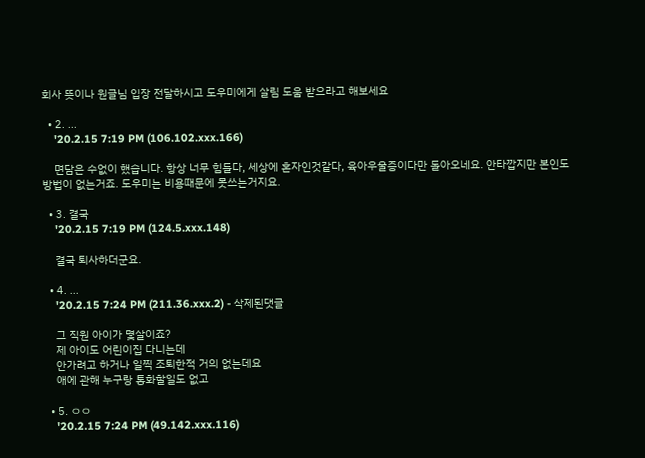회사 뜻이나 원글님 입장 전달하시고 도우미에게 살림 도움 받으라고 해보세요

  • 2. ...
    '20.2.15 7:19 PM (106.102.xxx.166)

    면담은 수없이 했습니다. 항상 너무 힘들다, 세상에 혼자인것같다, 육아우울증이다만 돌아오네요. 안타깝지만 본인도 방법이 없는거죠. 도우미는 비용때문에 못쓰는거지요.

  • 3. 결국
    '20.2.15 7:19 PM (124.5.xxx.148)

    결국 퇴사하더군요.

  • 4. ...
    '20.2.15 7:24 PM (211.36.xxx.2) - 삭제된댓글

    그 직원 아이가 몇살이죠?
    제 아이도 어린이집 다니는데
    안가려고 하거나 일찍 조퇴한적 거의 없는데요
    애에 관해 누구랑 통화할일도 없고

  • 5. ㅇㅇ
    '20.2.15 7:24 PM (49.142.xxx.116)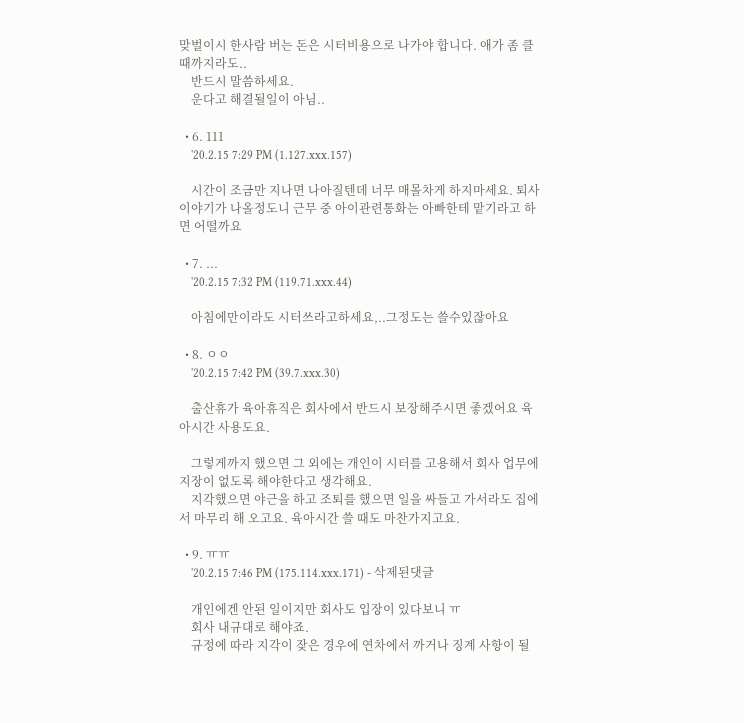맞벌이시 한사람 버는 돈은 시터비용으로 나가야 합니다. 애가 좀 클때까지라도..
    반드시 말씀하세요.
    운다고 해결될일이 아님..

  • 6. 111
    '20.2.15 7:29 PM (1.127.xxx.157)

    시간이 조금만 지나면 나아질텐데 너무 매몰차게 하지마세요. 퇴사이야기가 나올정도니 근무 중 아이관련통화는 아빠한테 맡기라고 하면 어떨까요

  • 7. ...
    '20.2.15 7:32 PM (119.71.xxx.44)

    아침에만이라도 시터쓰라고하세요,..그정도는 쓸수있잖아요

  • 8. ㅇㅇ
    '20.2.15 7:42 PM (39.7.xxx.30)

    출산휴가 육아휴직은 회사에서 반드시 보장해주시면 좋겠어요 육아시간 사용도요.

    그렇게까지 했으면 그 외에는 개인이 시터를 고용해서 회사 업무에 지장이 없도록 해야한다고 생각해요.
    지각했으면 야근을 하고 조퇴를 했으면 일을 싸들고 가서라도 집에서 마무리 해 오고요. 육아시간 쓸 때도 마찬가지고요.

  • 9. ㅠㅠ
    '20.2.15 7:46 PM (175.114.xxx.171) - 삭제된댓글

    개인에겐 안된 일이지만 회사도 입장이 있다보니 ㅠ
    회사 내규대로 해야죠.
    규정에 따라 지각이 잦은 경우에 연차에서 까거나 징계 사항이 될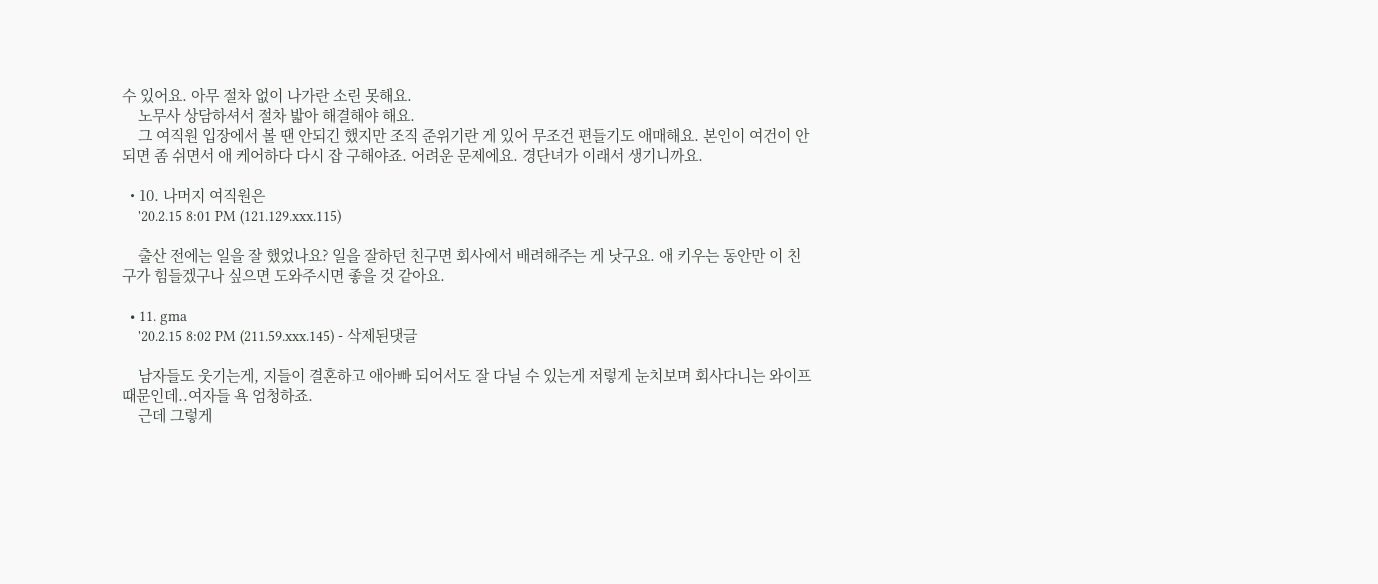수 있어요. 아무 절차 없이 나가란 소린 못해요.
    노무사 상담하셔서 절차 밟아 해결해야 해요.
    그 여직원 입장에서 볼 땐 안되긴 했지만 조직 준위기란 게 있어 무조건 편들기도 애매해요. 본인이 여건이 안되면 좀 쉬면서 애 케어하다 다시 잡 구해야죠. 어려운 문제에요. 경단녀가 이래서 생기니까요.

  • 10. 나머지 여직원은
    '20.2.15 8:01 PM (121.129.xxx.115)

    출산 전에는 일을 잘 했었나요? 일을 잘하던 친구면 회사에서 배려해주는 게 낫구요. 애 키우는 동안만 이 친구가 힘들겠구나 싶으면 도와주시면 좋을 것 같아요.

  • 11. gma
    '20.2.15 8:02 PM (211.59.xxx.145) - 삭제된댓글

    남자들도 웃기는게, 지들이 결혼하고 애아빠 되어서도 잘 다닐 수 있는게 저렇게 눈치보며 회사다니는 와이프때문인데..여자들 욕 엄청하죠.
    근데 그렇게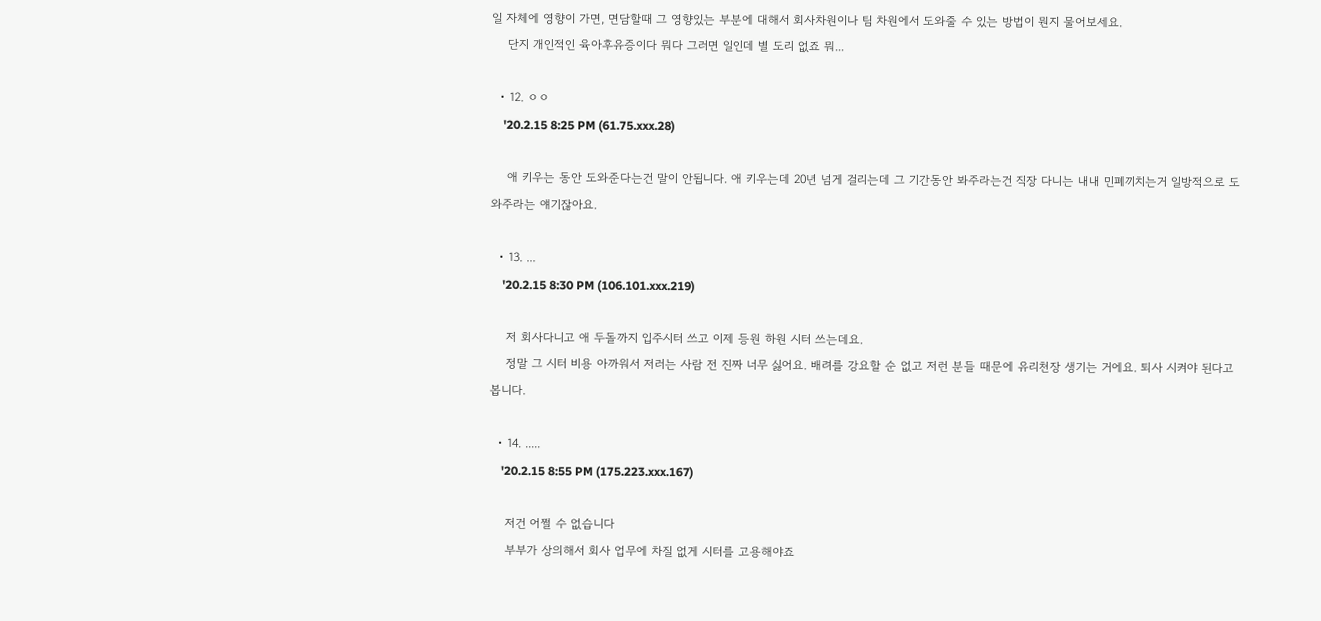일 자체에 영향이 가면, 면담할때 그 영향있는 부분에 대해서 회사차원이나 팀 차원에서 도와줄 수 있는 방법이 뭔지 물어보세요.
    단지 개인적인 육아후유증이다 뭐다 그러면 일인데 별 도리 없죠 뭐...

  • 12. ㅇㅇ
    '20.2.15 8:25 PM (61.75.xxx.28)

    애 키우는 동안 도와준다는건 말이 안됩니다. 애 키우는데 20년 넘게 걸리는데 그 기간동안 봐주라는건 직장 다니는 내내 민폐끼치는거 일방적으로 도와주라는 얘기잖아요.

  • 13. ...
    '20.2.15 8:30 PM (106.101.xxx.219)

    저 회사다니고 애 두돌까지 입주시터 쓰고 이제 등원 하원 시터 쓰는데요.
    정말 그 시터 비용 아까워서 저러는 사람 전 진짜 너무 싫어요. 배려를 강요할 순 없고 저런 분들 때문에 유리천장 생기는 거에요. 퇴사 시켜야 된다고 봅니다.

  • 14. .....
    '20.2.15 8:55 PM (175.223.xxx.167)

    저건 어쩔 수 없습니다
    부부가 상의해서 회사 업무에 차질 없게 시터를 고용해야죠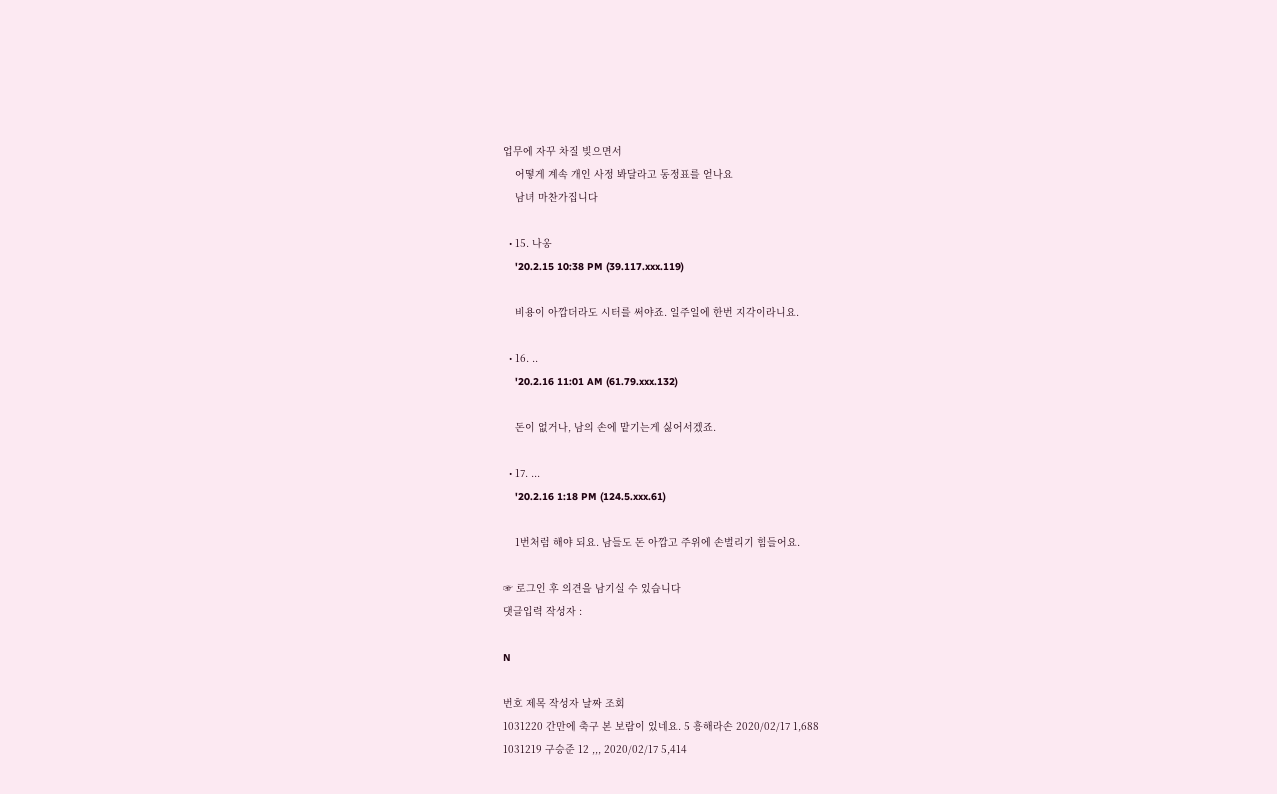업무에 자꾸 차질 빚으면서
    어떻게 계속 개인 사정 봐달라고 동정표를 얻나요
    남녀 마찬가집니다

  • 15. 나옹
    '20.2.15 10:38 PM (39.117.xxx.119)

    비용이 아깝더라도 시터를 써야죠. 일주일에 한번 지각이라니요.

  • 16. ..
    '20.2.16 11:01 AM (61.79.xxx.132)

    돈이 없거나, 남의 손에 맡기는게 싫어서겠죠.

  • 17. ...
    '20.2.16 1:18 PM (124.5.xxx.61)

    1번처럼 해야 되요. 남들도 돈 아깝고 주위에 손벌리기 힘들어요.

☞ 로그인 후 의견을 남기실 수 있습니다
댓글입력 작성자 :

N

번호 제목 작성자 날짜 조회
1031220 간만에 축구 본 보람이 있네요. 5 흥해라손 2020/02/17 1,688
1031219 구승준 12 ,,, 2020/02/17 5,414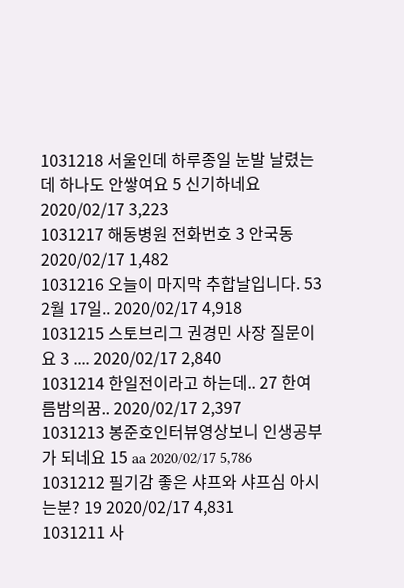1031218 서울인데 하루종일 눈발 날렸는데 하나도 안쌓여요 5 신기하네요 2020/02/17 3,223
1031217 해동병원 전화번호 3 안국동 2020/02/17 1,482
1031216 오늘이 마지막 추합날입니다. 53 2월 17일.. 2020/02/17 4,918
1031215 스토브리그 권경민 사장 질문이요 3 .... 2020/02/17 2,840
1031214 한일전이라고 하는데.. 27 한여름밤의꿈.. 2020/02/17 2,397
1031213 봉준호인터뷰영상보니 인생공부가 되네요 15 aa 2020/02/17 5,786
1031212 필기감 좋은 샤프와 샤프심 아시는분? 19 2020/02/17 4,831
1031211 사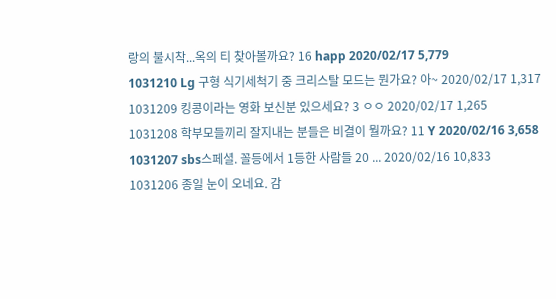랑의 불시착...옥의 티 찾아볼까요? 16 happ 2020/02/17 5,779
1031210 Lg 구형 식기세척기 중 크리스탈 모드는 뭔가요? 아~ 2020/02/17 1,317
1031209 킹콩이라는 영화 보신분 있으세요? 3 ㅇㅇ 2020/02/17 1,265
1031208 학부모들끼리 잘지내는 분들은 비결이 뭘까요? 11 Y 2020/02/16 3,658
1031207 sbs스페셜. 꼴등에서 1등한 사람들 20 ... 2020/02/16 10,833
1031206 종일 눈이 오네요. 감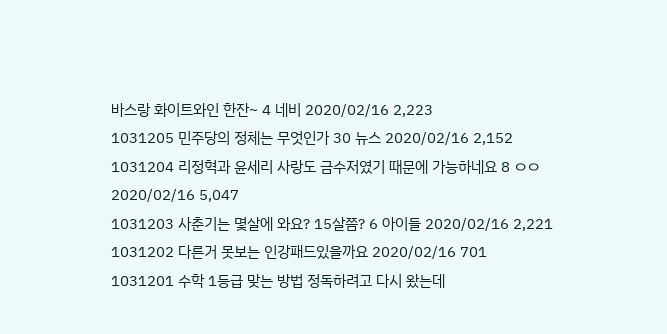바스랑 화이트와인 한잔~ 4 네비 2020/02/16 2,223
1031205 민주당의 정체는 무엇인가 30 뉴스 2020/02/16 2,152
1031204 리정혁과 윤세리 사랑도 금수저였기 때문에 가능하네요 8 ㅇㅇ 2020/02/16 5,047
1031203 사춘기는 몇살에 와요? 15살쯤? 6 아이들 2020/02/16 2,221
1031202 다른거 못보는 인강패드있을까요 2020/02/16 701
1031201 수학 1등급 맞는 방법 정독하려고 다시 왔는데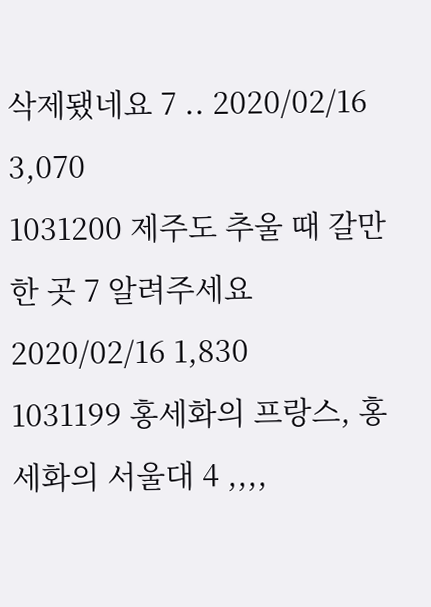삭제됐네요 7 .. 2020/02/16 3,070
1031200 제주도 추울 때 갈만한 곳 7 알려주세요 2020/02/16 1,830
1031199 홍세화의 프랑스, 홍세화의 서울대 4 ,,,,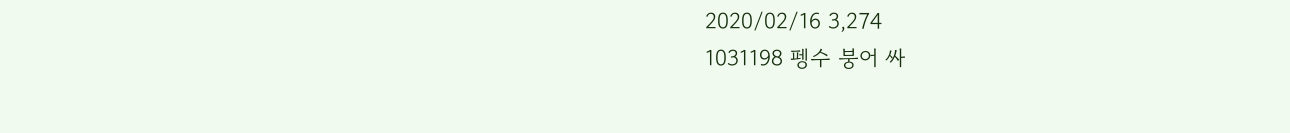2020/02/16 3,274
1031198 펭수 붕어 싸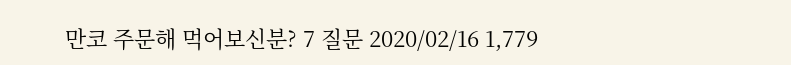만코 주문해 먹어보신분? 7 질문 2020/02/16 1,779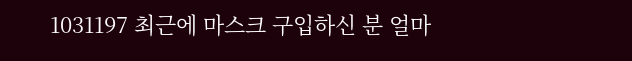1031197 최근에 마스크 구입하신 분 얼마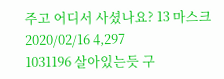주고 어디서 사셨나요? 13 마스크 2020/02/16 4,297
1031196 살아있는듯 구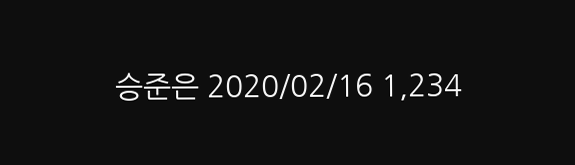승준은 2020/02/16 1,234